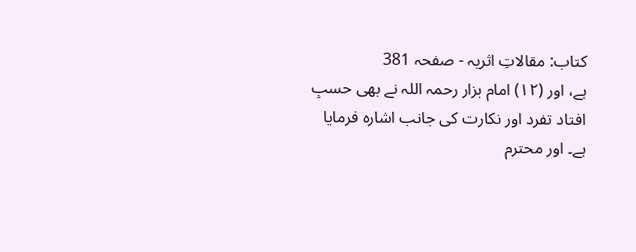کتاب: مقالاتِ اثریہ - صفحہ 381
ہے، اور (۱۲) امام بزار رحمہ اللہ نے بھی حسبِ افتاد تفرد اور نکارت کی جانب اشارہ فرمایا ہے۔ اور محترم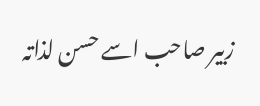زبیر صاحب اسے حسن لذاتہ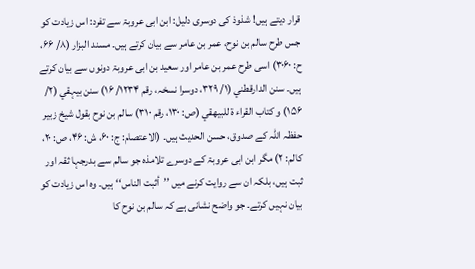قرار دیتے ہیں! شذوذ کی دوسری دلیل: ابن ابی عروبۃ سے تفرد: اس زیادت کو جس طرح سالم بن نوح، عمر بن عامر سے بیان کرتے ہیں۔ مسند البزار (۸/ ۶۶، ح: ۳۰۶۰) اسی طرح عمر بن عامر اور سعید بن ابی عروبۃ دونوں سے بیان کرتے ہیں۔ سنن الدارقطني (۱/ ۳۲۹، دوسرا نسخہ، رقم ۱۲۳۴/ ۱۶) سنن بیہقي (۲/ ۱۵۶) و کتاب القراء ۃ للبیھقي (ص: ۱۳۰، رقم ۳۱۰) سالم بن نوح بقول شیخ زبیر حفظہ اللہ کے صدوق، حسن الحدیث ہیں۔ (الاعتصام: ج: ۶۰، ش: ۴۶، ص: ۲۰، کالم: ۲) مگر ابن ابی عروبۃ کے دوسرے تلامذہ جو سالم سے بدرجہا ثقہ اور ثبت ہیں، بلکہ ان سے روایت کرنے میں ’’أثبت الناس‘‘ ہیں۔ وہ اس زیادت کو بیان نہیں کرتے۔ جو واضح نشانی ہے کہ سالم بن نوح کا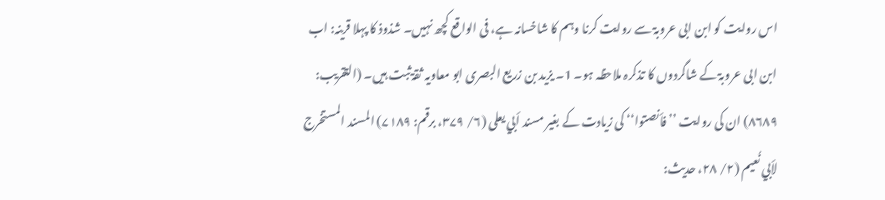اس روایت کو ابن ابی عروبۃ سے روایت کرنا وہم کا شاخسانہ ہے، فی الواقع کچھ نہیں۔ شذوذ کا پہلا قرینہ: اب ابن ابی عروبۃ کے شاگردوں کا تذکرہ ملاحظہ ہو۔ 1۔ یزید بن زریع البصری ابو معاویہ ثقۃ ثبت ہیں۔ (التقریب: ۸۶۸۹) ان کی روایت ’’فأنصتوا‘‘ کی زیادت کے بغیر مسند أبي یعلی (۶/ ۳۷۹، برقم: ۷۱۸۹) المسند المستخرج لأبي نُعیم (۲/ ۲۸، حدیث: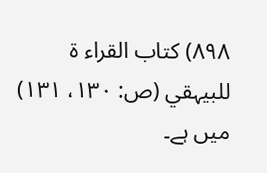۸۹۸) کتاب القراء ۃ للبیہقي (ص: ۱۳۰، ۱۳۱) میں ہے۔